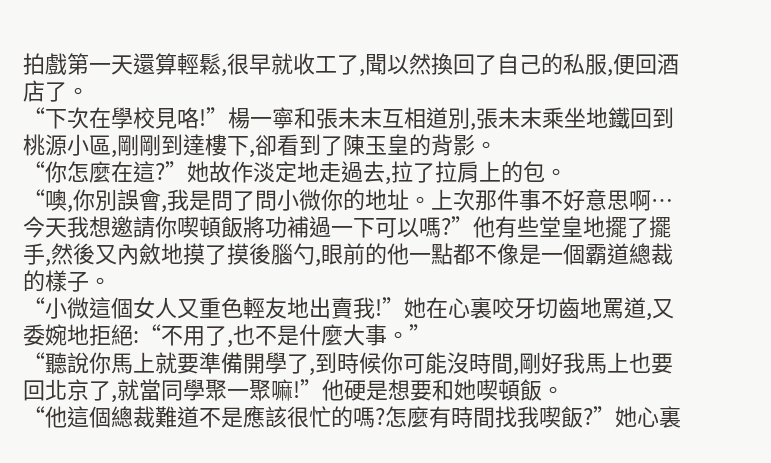拍戲第一天還算輕鬆,很早就收工了,聞以然換回了自己的私服,便回酒店了。
“下次在學校見咯!”楊一寧和張未末互相道別,張未末乘坐地鐵回到桃源小區,剛剛到達樓下,卻看到了陳玉皇的背影。
“你怎麼在這?”她故作淡定地走過去,拉了拉肩上的包。
“噢,你別誤會,我是問了問小微你的地址。上次那件事不好意思啊…今天我想邀請你喫頓飯將功補過一下可以嗎?”他有些堂皇地擺了擺手,然後又內斂地摸了摸後腦勺,眼前的他一點都不像是一個霸道總裁的樣子。
“小微這個女人又重色輕友地出賣我!”她在心裏咬牙切齒地罵道,又委婉地拒絕:“不用了,也不是什麼大事。”
“聽說你馬上就要準備開學了,到時候你可能沒時間,剛好我馬上也要回北京了,就當同學聚一聚嘛!”他硬是想要和她喫頓飯。
“他這個總裁難道不是應該很忙的嗎?怎麼有時間找我喫飯?”她心裏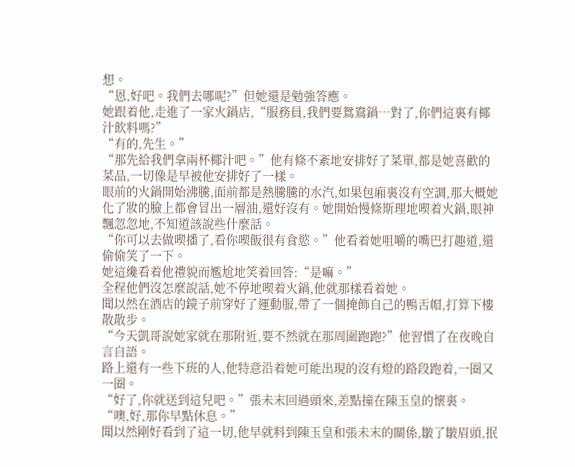想。
“恩,好吧。我們去哪呢?”但她還是勉強答應。
她跟着他,走進了一家火鍋店,“服務員,我們要鴛鴦鍋…對了,你們這裏有椰汁飲料嗎?”
“有的,先生。”
“那先給我們拿兩杯椰汁吧。”他有條不紊地安排好了菜單,都是她喜歡的菜品,一切像是早被他安排好了一樣。
眼前的火鍋開始沸騰,面前都是熱騰騰的水汽,如果包廂裏沒有空調,那大概她化了妝的臉上都會冒出一層油,還好沒有。她開始慢條斯理地喫着火鍋,眼神飄忽忽地,不知道該說些什麼話。
“你可以去做喫播了,看你喫飯很有食慾。”他看着她咀嚼的嘴巴打趣道,還偷偷笑了一下。
她這纔看着他禮貌而尷尬地笑着回答:“是嘛。”
全程他們沒怎麼說話,她不停地喫着火鍋,他就那樣看着她。
聞以然在酒店的鏡子前穿好了運動服,帶了一個掩飾自己的鴨舌帽,打算下樓散散步。
“今天凱哥說她家就在那附近,要不然就在那周圍跑跑?”他習慣了在夜晚自言自語。
路上還有一些下班的人,他特意沿着她可能出現的沒有燈的路段跑着,一圈又一圈。
“好了,你就送到這兒吧。”張未末回過頭來,差點撞在陳玉皇的懷裏。
“噢,好,那你早點休息。”
聞以然剛好看到了這一切,他早就料到陳玉皇和張未末的關係,皺了皺眉頭,抿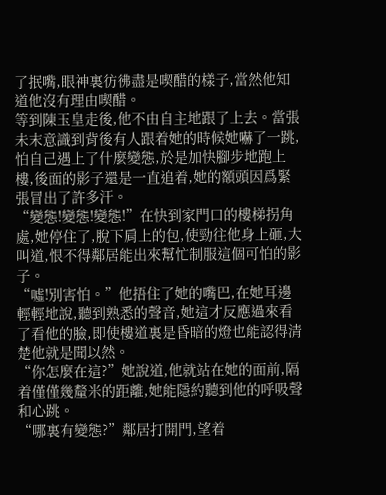了抿嘴,眼神裏彷彿盡是喫醋的樣子,當然他知道他沒有理由喫醋。
等到陳玉皇走後,他不由自主地跟了上去。當張未末意識到背後有人跟着她的時候她嚇了一跳,怕自己遇上了什麼變態,於是加快腳步地跑上樓,後面的影子還是一直追着,她的額頭因爲緊張冒出了許多汗。
“變態!變態!變態!”在快到家門口的樓梯拐角處,她停住了,脫下肩上的包,使勁往他身上砸,大叫道,恨不得鄰居能出來幫忙制服這個可怕的影子。
“噓!別害怕。”他捂住了她的嘴巴,在她耳邊輕輕地說,聽到熟悉的聲音,她這才反應過來看了看他的臉,即使樓道裏是昏暗的燈也能認得清楚他就是聞以然。
“你怎麼在這?”她說道,他就站在她的面前,隔着僅僅幾釐米的距離,她能隱約聽到他的呼吸聲和心跳。
“哪裏有變態?”鄰居打開門,望着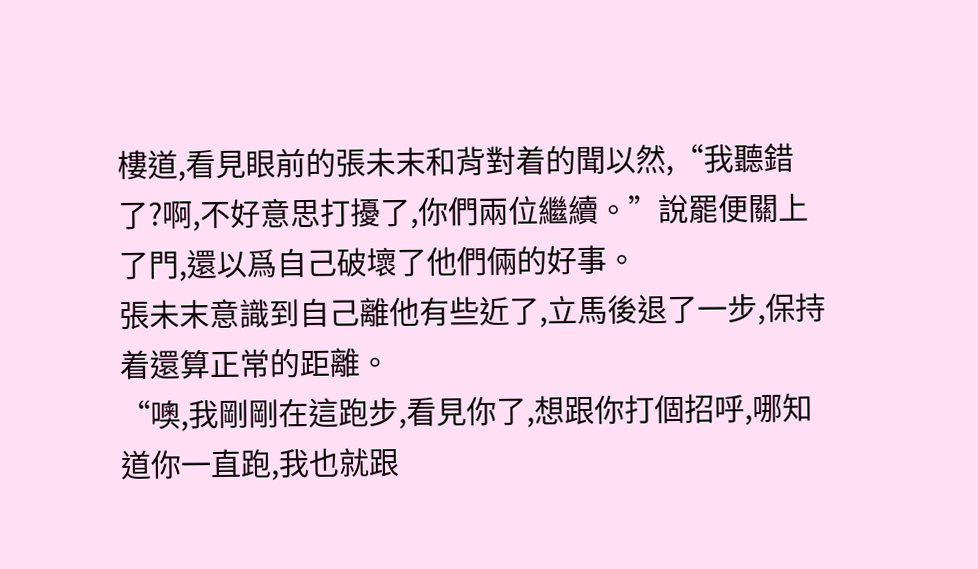樓道,看見眼前的張未末和背對着的聞以然,“我聽錯了?啊,不好意思打擾了,你們兩位繼續。”說罷便關上了門,還以爲自己破壞了他們倆的好事。
張未末意識到自己離他有些近了,立馬後退了一步,保持着還算正常的距離。
“噢,我剛剛在這跑步,看見你了,想跟你打個招呼,哪知道你一直跑,我也就跟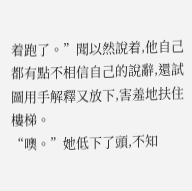着跑了。”聞以然說着,他自己都有點不相信自己的說辭,還試圖用手解釋又放下,害羞地扶住樓梯。
“噢。”她低下了頭,不知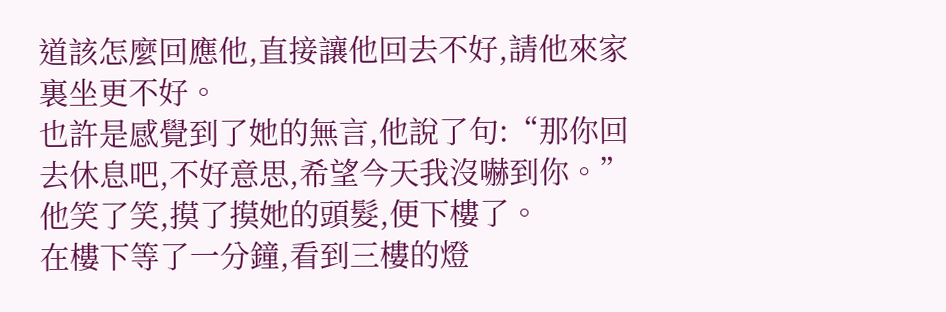道該怎麼回應他,直接讓他回去不好,請他來家裏坐更不好。
也許是感覺到了她的無言,他說了句:“那你回去休息吧,不好意思,希望今天我沒嚇到你。”他笑了笑,摸了摸她的頭髮,便下樓了。
在樓下等了一分鐘,看到三樓的燈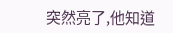突然亮了,他知道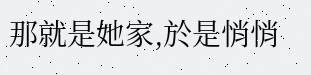那就是她家,於是悄悄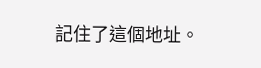記住了這個地址。